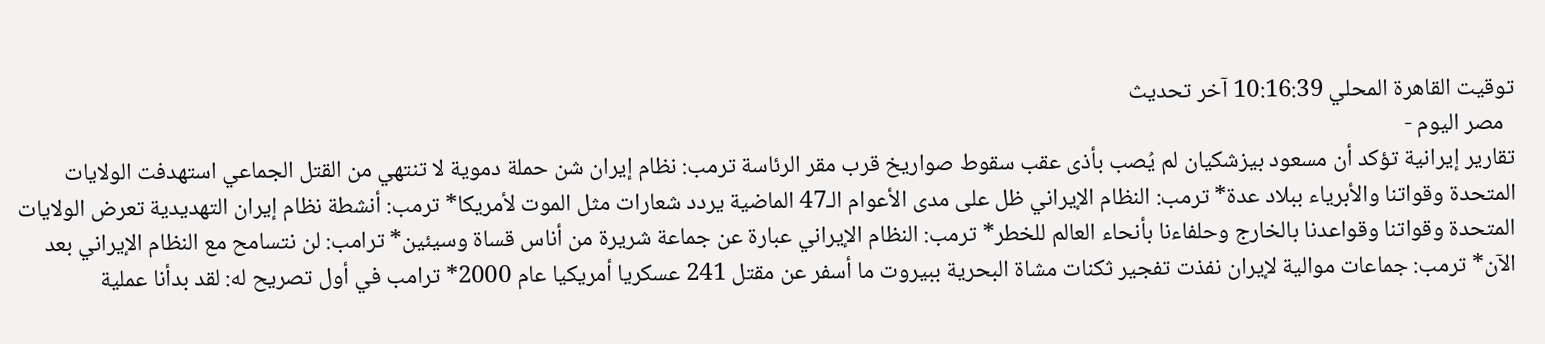توقيت القاهرة المحلي 10:16:39 آخر تحديث
  مصر اليوم -
تقارير إيرانية تؤكد أن مسعود بيزشكيان لم يُصب بأذى عقب سقوط صواريخ قرب مقر الرئاسة ترمب: نظام إيران شن حملة دموية لا تنتهي من القتل الجماعي استهدفت الولايات المتحدة وقواتنا والأبرياء ببلاد عدة* ترمب: النظام الإيراني ظل على مدى الأعوام الـ47 الماضية يردد شعارات مثل الموت لأمريكا* ترمب: أنشطة نظام إيران التهديدية تعرض الولايات المتحدة وقواتنا وقواعدنا بالخارج وحلفاءنا بأنحاء العالم للخطر* ترمب: النظام الإيراني عبارة عن جماعة شريرة من أناس قساة وسيئين* ترامب: لن نتسامح مع النظام الإيراني بعد الآن* ترمب: جماعات موالية لإيران نفذت تفجير ثكنات مشاة البحرية ببيروت ما أسفر عن مقتل 241 عسكريا أمريكيا عام 2000* ترامب في أول تصريح له: لقد بدأنا عملية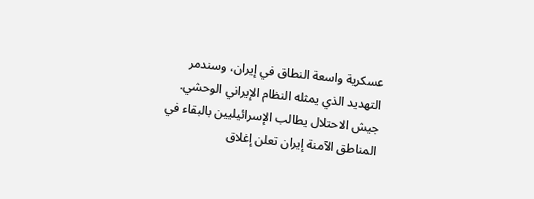عسكرية واسعة النطاق في إيران، وسندمر التهديد الذي يمثله النظام الإيراني الوحشي. جيش الاحتلال يطالب الإسرائيليين بالبقاء في المناطق الآمنة إيران تعلن إغلاق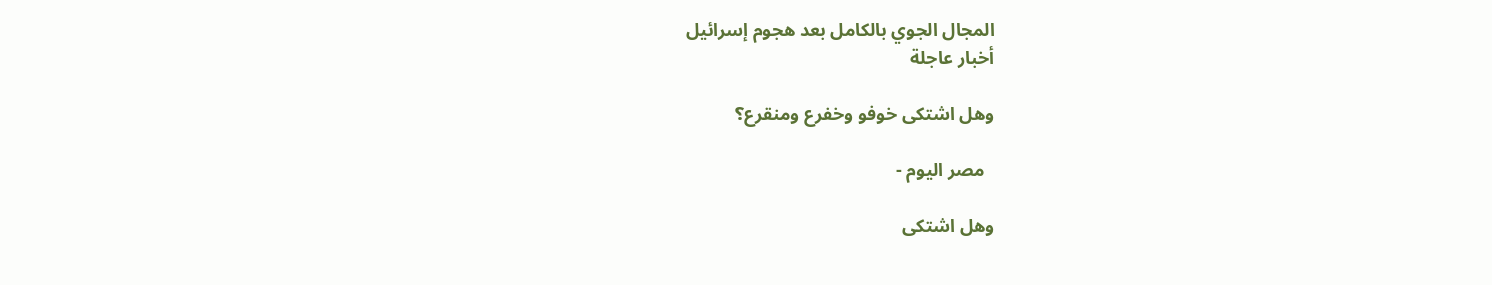المجال الجوي بالكامل بعد هجوم إسرائيل
أخبار عاجلة

وهل اشتكى خوفو وخفرع ومنقرع؟

  مصر اليوم -

وهل اشتكى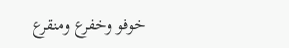خوفو وخفرع ومنقرع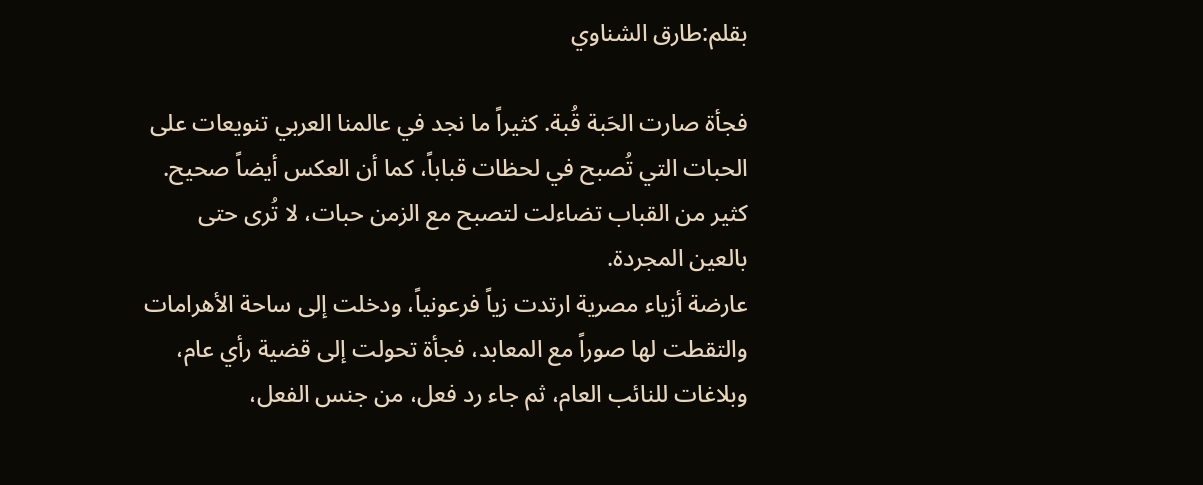بقلم:طارق الشناوي

فجأة صارت الحَبة قُبة. كثيراً ما نجد في عالمنا العربي تنويعات على الحبات التي تُصبح في لحظات قباباً، كما أن العكس أيضاً صحيح. كثير من القباب تضاءلت لتصبح مع الزمن حبات، لا تُرى حتى بالعين المجردة.
عارضة أزياء مصرية ارتدت زياً فرعونياً، ودخلت إلى ساحة الأهرامات والتقطت لها صوراً مع المعابد، فجأة تحولت إلى قضية رأي عام، وبلاغات للنائب العام، ثم جاء رد فعل، من جنس الفعل،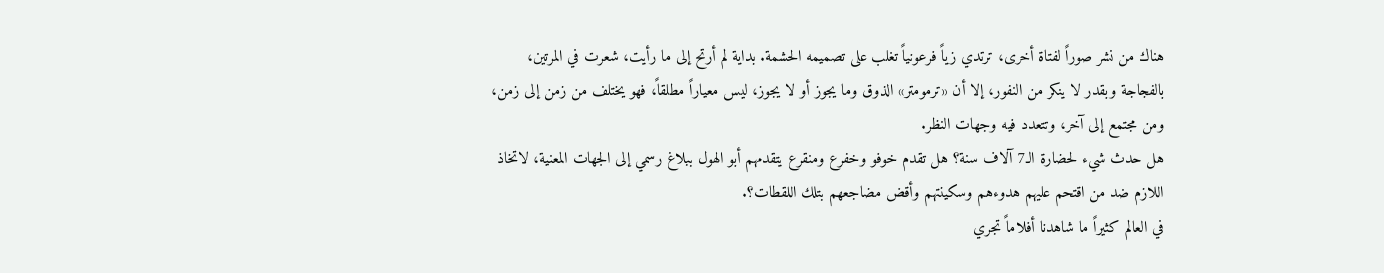هناك من نشر صوراً لفتاة أخرى، ترتدي زياً فرعونياً تغلب على تصميمه الحشمة. بداية لم أرتح إلى ما رأيت، شعرت في المرتين، بالفجاجة وبقدر لا ينكر من النفور، إلا أن «ترمومتر» الذوق وما يجوز أو لا يجوز، ليس معياراً مطلقاً، فهو يختلف من زمن إلى زمن، ومن مجتمع إلى آخر، وتتعدد فيه وجهات النظر.
هل حدث شيء لحضارة الـ7 آلاف سنة؟ هل تقدم خوفو وخفرع ومنقرع يتقدمهم أبو الهول ببلاغ رسمي إلى الجهات المعنية، لاتخاذ اللازم ضد من اقتحم عليهم هدوءهم وسكينتهم وأقض مضاجعهم بتلك اللقطات؟.
في العالم كثيراً ما شاهدنا أفلاماً تجري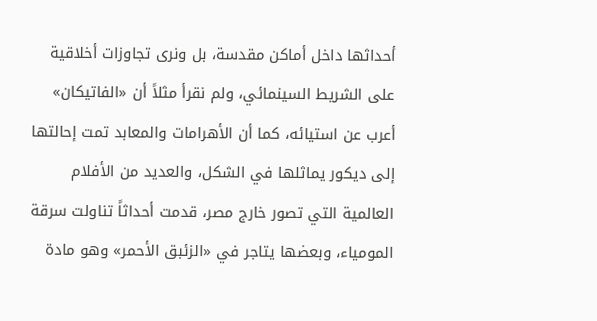أحداثها داخل أماكن مقدسة، بل ونرى تجاوزات أخلاقية على الشريط السينمائي، ولم نقرأ مثلاً أن «الفاتيكان» أعرب عن استيائه، كما أن الأهرامات والمعابد تمت إحالتها إلى ديكور يماثلها في الشكل، والعديد من الأفلام العالمية التي تصور خارج مصر، قدمت أحداثاً تناولت سرقة المومياء، وبعضها يتاجر في «الزئبق الأحمر» وهو مادة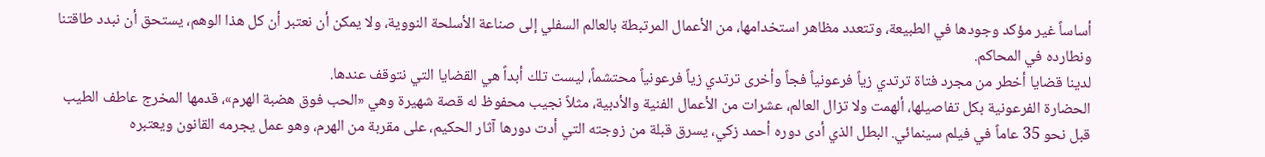أساساً غير مؤكد وجودها في الطبيعة، وتتعدد مظاهر استخدامها، من الأعمال المرتبطة بالعالم السفلي إلى صناعة الأسلحة النووية، ولا يمكن أن نعتبر أن كل هذا الوهم، يستحق أن نبدد طاقتنا ونطارده في المحاكم.
لدينا قضايا أخطر من مجرد فتاة ترتدي زياً فرعونياً فجاً وأخرى ترتدي زياً فرعونياً محتشماً، ليست تلك أبداً هي القضايا التي نتوقف عندها.
الحضارة الفرعونية بكل تفاصيلها، ألهمت ولا تزال العالم، عشرات من الأعمال الفنية والأدبية، مثلاً نجيب محفوظ له قصة شهيرة وهي «الحب فوق هضبة الهرم»، قدمها المخرج عاطف الطيب قبل نحو 35 عاماً في فيلم سينمائي. البطل الذي أدى دوره أحمد زكي، يسرق قبلة من زوجته التي أدت دورها آثار الحكيم، على مقربة من الهرم، وهو عمل يجرمه القانون ويعتبره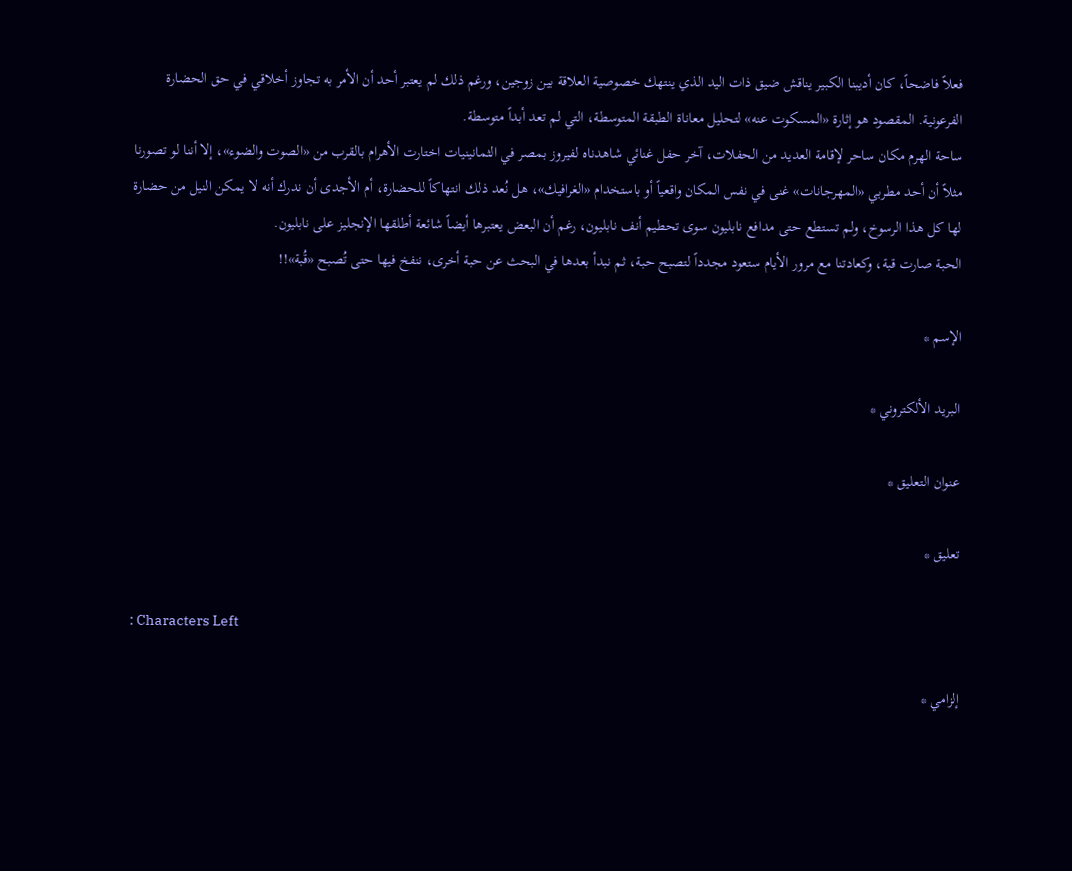فعلاً فاضحاً، كان أديبنا الكبير يناقش ضيق ذات اليد الذي ينتهك خصوصية العلاقة بين زوجين، ورغم ذلك لم يعتبر أحد أن الأمر به تجاوز أخلاقي في حق الحضارة الفرعونية. المقصود هو إثارة «المسكوت عنه» لتحليل معاناة الطبقة المتوسطة، التي لم تعد أبداً متوسطة.
ساحة الهرم مكان ساحر لإقامة العديد من الحفلات، آخر حفل غنائي شاهدناه لفيروز بمصر في الثمانينيات اختارت الأهرام بالقرب من «الصوت والضوء»، إلا أننا لو تصورنا مثلاً أن أحد مطربي «المهرجانات» غنى في نفس المكان واقعياً أو باستخدام «الغرافيك»، هل نُعد ذلك انتهاكاً للحضارة، أم الأجدى أن ندرك أنه لا يمكن النيل من حضارة لها كل هذا الرسوخ، ولم تستطع حتى مدافع نابليون سوى تحطيم أنف نابليون، رغم أن البعض يعتبرها أيضاً شائعة أطلقها الإنجليز على نابليون.
الحبة صارت قبة، وكعادتنا مع مرور الأيام ستعود مجدداً لتصبح حبة، ثم نبدأ بعدها في البحث عن حبة أخرى، ننفخ فيها حتى تُصبح «قُبة»!!

الإسم *

البريد الألكتروني *

عنوان التعليق *

تعليق *

: Characters Left

إلزامي *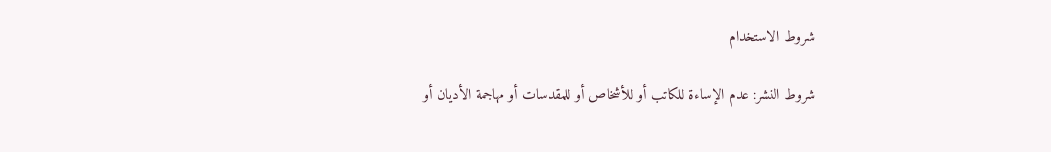شروط الاستخدام

شروط النشر: عدم الإساءة للكاتب أو للأشخاص أو للمقدسات أو مهاجمة الأديان أو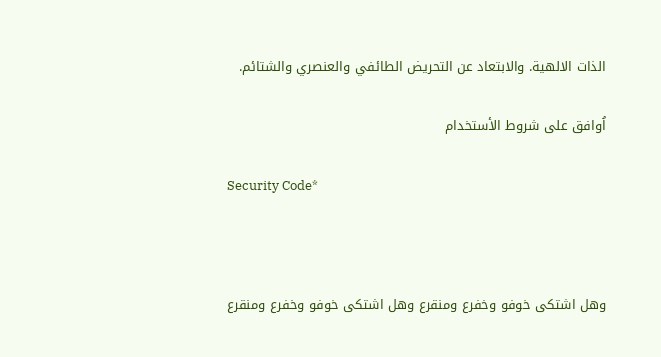الذات الالهية. والابتعاد عن التحريض الطائفي والعنصري والشتائم.

اُوافق على شروط الأستخدام

Security Code*



وهل اشتكى خوفو وخفرع ومنقرع وهل اشتكى خوفو وخفرع ومنقرع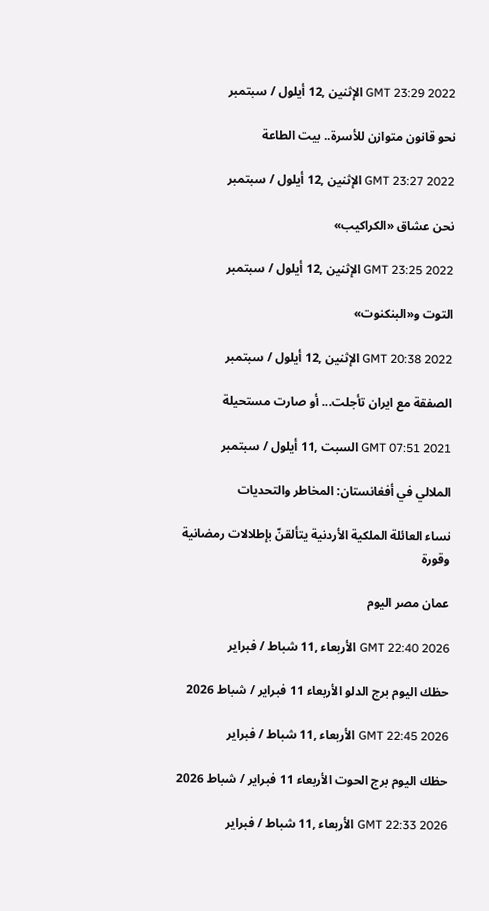GMT 23:29 2022 الإثنين ,12 أيلول / سبتمبر

نحو قانون متوازن للأسرة.. بيت الطاعة

GMT 23:27 2022 الإثنين ,12 أيلول / سبتمبر

نحن عشاق «الكراكيب»

GMT 23:25 2022 الإثنين ,12 أيلول / سبتمبر

التوت و«البنكنوت»

GMT 20:38 2022 الإثنين ,12 أيلول / سبتمبر

الصفقة مع ايران تأجلت... أو صارت مستحيلة

GMT 07:51 2021 السبت ,11 أيلول / سبتمبر

الملالي في أفغانستان: المخاطر والتحديات

نساء العائلة الملكية الأردنية يتألقنّ بإطلالات رمضانية وقورة

عمان مصر اليوم

GMT 22:40 2026 الأربعاء ,11 شباط / فبراير

حظك اليوم برج الدلو الأربعاء 11 فبراير / شباط 2026

GMT 22:45 2026 الأربعاء ,11 شباط / فبراير

حظك اليوم برج الحوت الأربعاء 11 فبراير / شباط 2026

GMT 22:33 2026 الأربعاء ,11 شباط / فبراير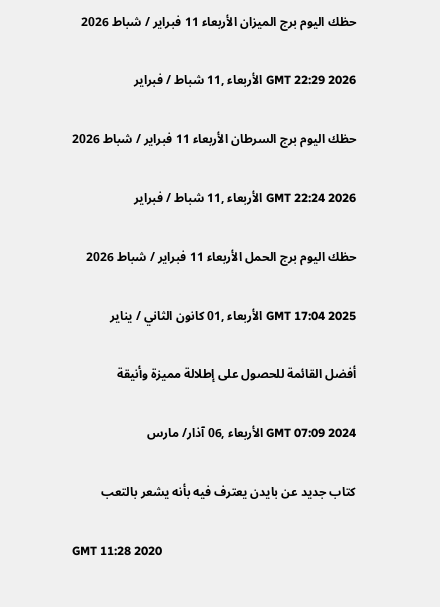حظك اليوم برج الميزان الأربعاء 11 فبراير / شباط 2026

GMT 22:29 2026 الأربعاء ,11 شباط / فبراير

حظك اليوم برج السرطان الأربعاء 11 فبراير / شباط 2026

GMT 22:24 2026 الأربعاء ,11 شباط / فبراير

حظك اليوم برج الحمل الأربعاء 11 فبراير / شباط 2026

GMT 17:04 2025 الأربعاء ,01 كانون الثاني / يناير

أفضل القائمة للحصول على إطلالة مميزة وأنيقة

GMT 07:09 2024 الأربعاء ,06 آذار/ مارس

كتاب جديد عن بايدن يعترف فيه بأنه يشعر بالتعب

GMT 11:28 2020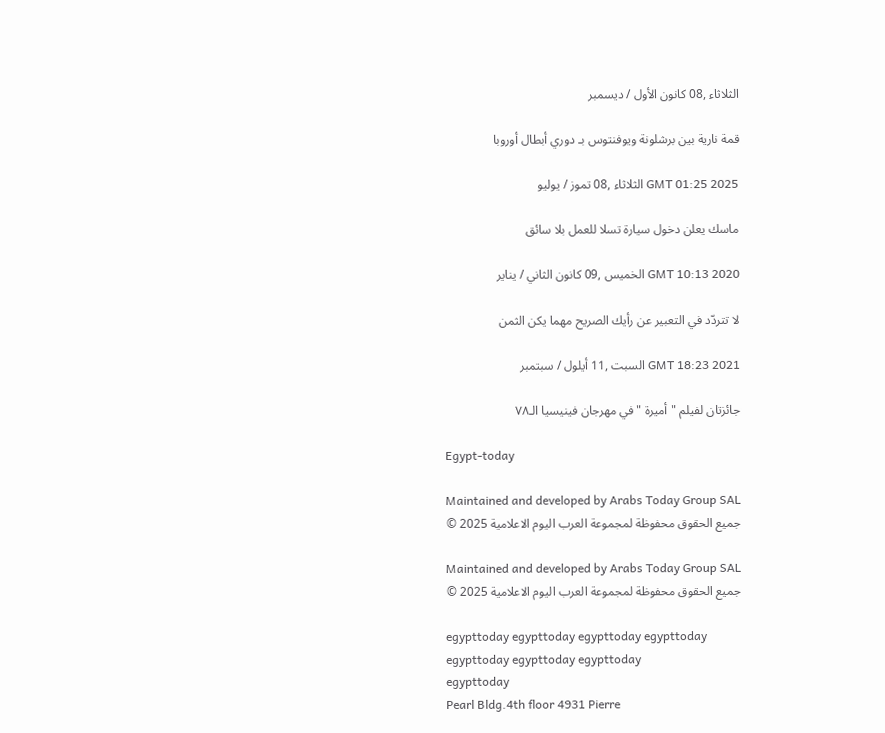الثلاثاء ,08 كانون الأول / ديسمبر

قمة نارية بين برشلونة ويوفنتوس بـ دوري أبطال أوروبا

GMT 01:25 2025 الثلاثاء ,08 تموز / يوليو

ماسك يعلن دخول سيارة تسلا للعمل بلا سائق

GMT 10:13 2020 الخميس ,09 كانون الثاني / يناير

لا تتردّد في التعبير عن رأيك الصريح مهما يكن الثمن

GMT 18:23 2021 السبت ,11 أيلول / سبتمبر

جائزتان لفيلم "أميرة "في مهرجان فينيسيا الـ٧٨

Egypt-today

Maintained and developed by Arabs Today Group SAL
جميع الحقوق محفوظة لمجموعة العرب اليوم الاعلامية 2025 ©

Maintained and developed by Arabs Today Group SAL
جميع الحقوق محفوظة لمجموعة العرب اليوم الاعلامية 2025 ©

egypttoday egypttoday egypttoday egypttoday
egypttoday egypttoday egypttoday
egypttoday
Pearl Bldg.4th floor 4931 Pierre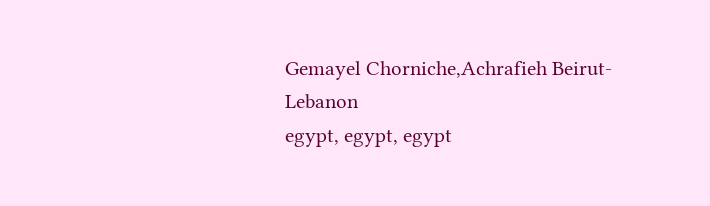Gemayel Chorniche,Achrafieh Beirut- Lebanon
egypt, egypt, egypt